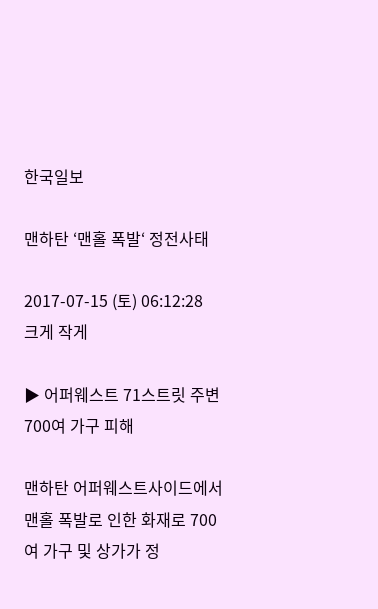한국일보

맨하탄 ‘맨홀 폭발‘ 정전사태

2017-07-15 (토) 06:12:28
크게 작게

▶ 어퍼웨스트 71스트릿 주변 700여 가구 피해

맨하탄 어퍼웨스트사이드에서 맨홀 폭발로 인한 화재로 700여 가구 및 상가가 정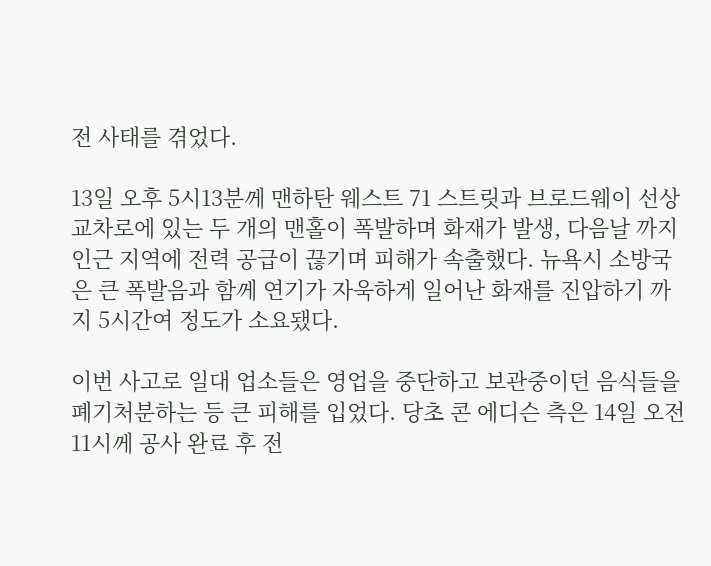전 사태를 겪었다.

13일 오후 5시13분께 맨하탄 웨스트 71 스트릿과 브로드웨이 선상 교차로에 있는 두 개의 맨홀이 폭발하며 화재가 발생, 다음날 까지 인근 지역에 전력 공급이 끊기며 피해가 속출했다. 뉴욕시 소방국은 큰 폭발음과 함께 연기가 자욱하게 일어난 화재를 진압하기 까지 5시간여 정도가 소요됐다.

이번 사고로 일대 업소들은 영업을 중단하고 보관중이던 음식들을 폐기처분하는 등 큰 피해를 입었다. 당초 콘 에디슨 측은 14일 오전 11시께 공사 완료 후 전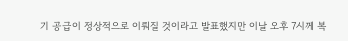기 공급이 정상적으로 이뤄질 것이라고 발표했지만 이날 오후 7시께 복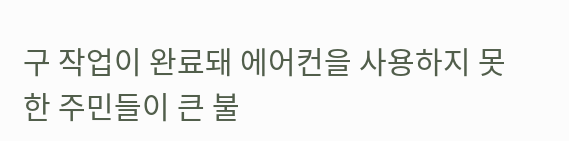구 작업이 완료돼 에어컨을 사용하지 못한 주민들이 큰 불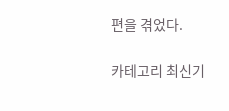편을 겪었다.

카테고리 최신기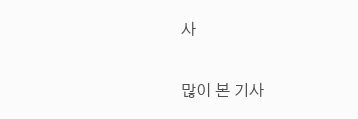사

많이 본 기사